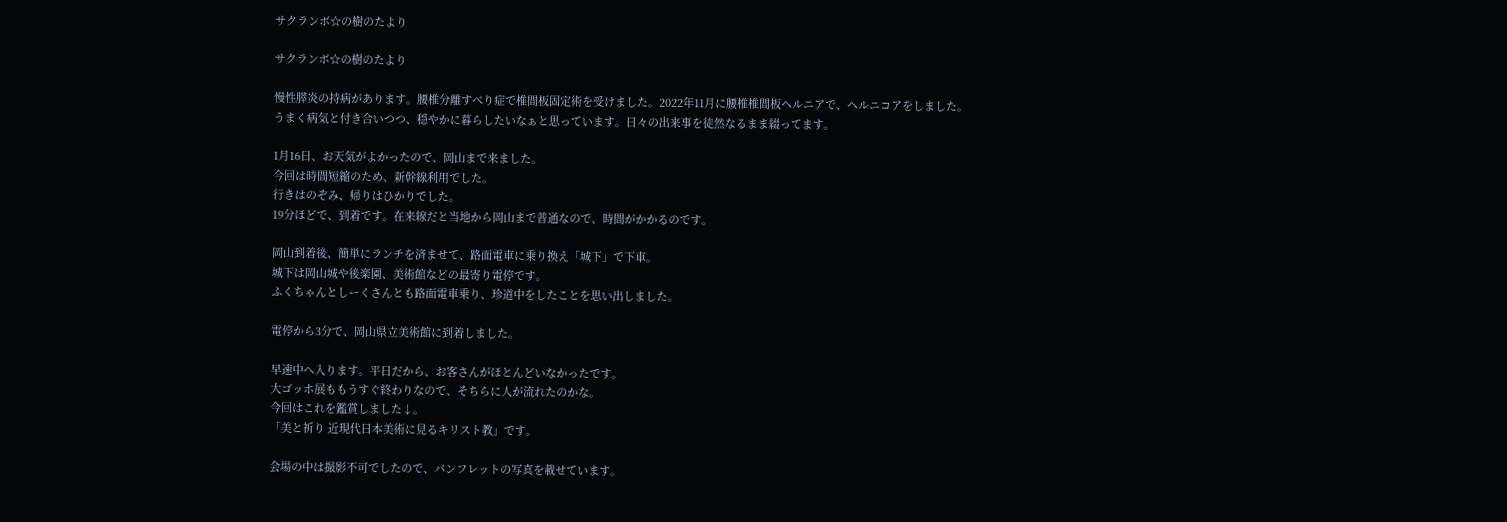サクランボ☆の樹のたより

サクランボ☆の樹のたより

慢性膵炎の持病があります。腰椎分離すべり症で椎間板固定術を受けました。2022年11月に腰椎椎間板ヘルニアで、ヘルニコアをしました。
うまく病気と付き合いつつ、穏やかに暮らしたいなぁと思っています。日々の出来事を徒然なるまま綴ってます。

1月16日、お天気がよかったので、岡山まで来ました。
今回は時間短縮のため、新幹線利用でした。
行きはのぞみ、帰りはひかりでした。
19分ほどで、到着です。在来線だと当地から岡山まで普通なので、時間がかかるのです。

岡山到着後、簡単にランチを済ませて、路面電車に乗り換え「城下」で下車。
城下は岡山城や後楽園、美術館などの最寄り電停です。
ふくちゃんとしーくさんとも路面電車乗り、珍道中をしたことを思い出しました。

電停から3分で、岡山県立美術館に到着しました。

早速中へ入ります。平日だから、お客さんがほとんどいなかったです。
大ゴッホ展ももうすぐ終わりなので、そちらに人が流れたのかな。
今回はこれを鑑賞しました↓。
「美と祈り 近現代日本美術に見るキリスト教」です。

会場の中は撮影不可でしたので、パンフレットの写真を載せています。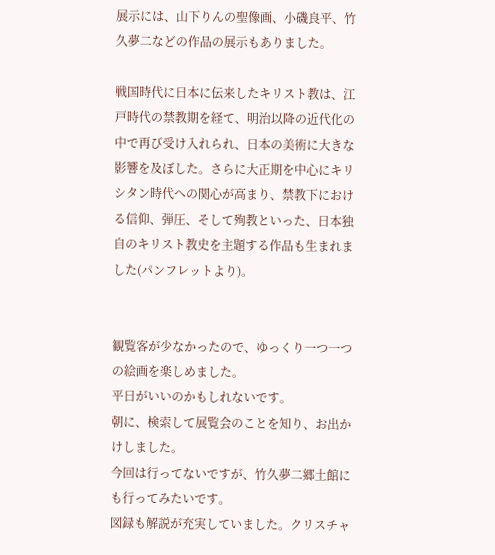展示には、山下りんの聖像画、小磯良平、竹久夢二などの作品の展示もありました。

戦国時代に日本に伝来したキリスト教は、江戸時代の禁教期を経て、明治以降の近代化の中で再び受け入れられ、日本の美術に大きな影響を及ぼした。さらに大正期を中心にキリシタン時代への関心が高まり、禁教下における信仰、弾圧、そして殉教といった、日本独自のキリスト教史を主題する作品も生まれました(パンフレットより)。


観覧客が少なかったので、ゆっくり一つ一つの絵画を楽しめました。
平日がいいのかもしれないです。
朝に、検索して展覧会のことを知り、お出かけしました。
今回は行ってないですが、竹久夢二郷土館にも行ってみたいです。
図録も解説が充実していました。クリスチャ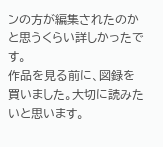ンの方が編集されたのかと思うくらい詳しかったです。
作品を見る前に、図録を買いました。大切に読みたいと思います。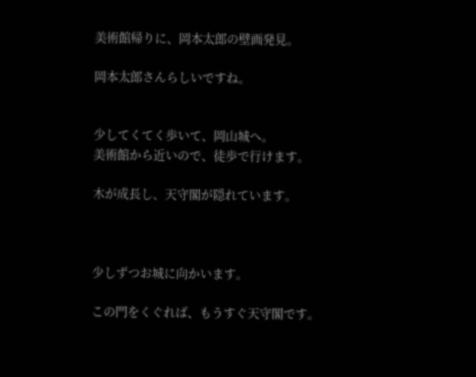美術館帰りに、岡本太郎の壁画発見。

岡本太郎さんらしいですね。


少してくてく歩いて、岡山城へ。
美術館から近いので、徒歩で行けます。

木が成長し、天守閣が隠れています。



少しずつお城に向かいます。

この門をくぐれば、もうすぐ天守閣です。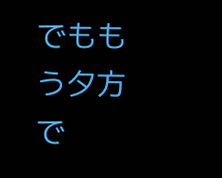でももう夕方で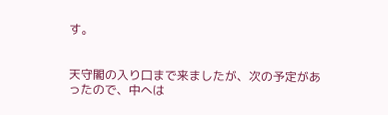す。


天守閣の入り口まで来ましたが、次の予定があったので、中へは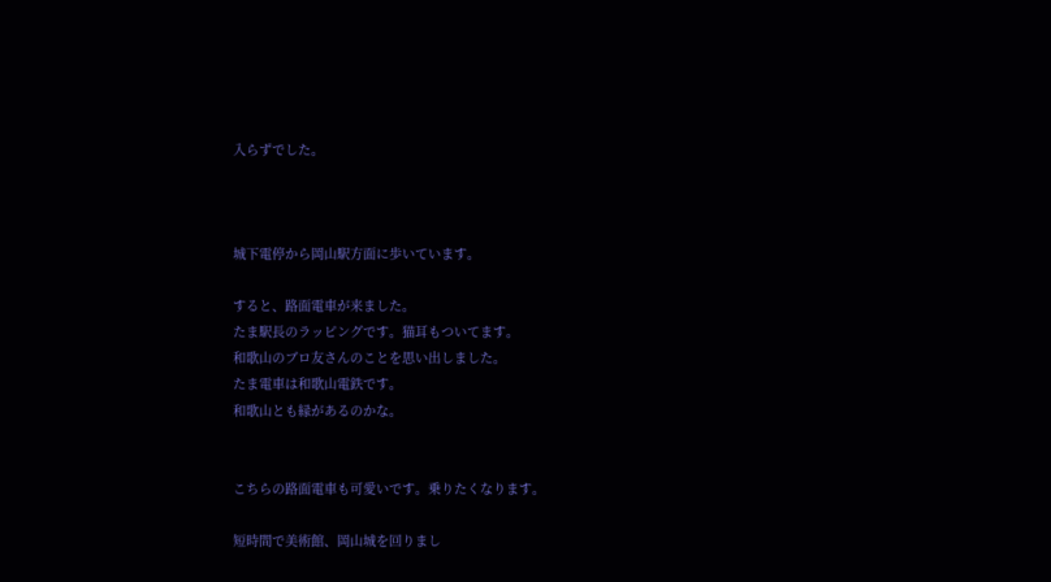入らずでした。



城下電停から岡山駅方面に歩いています。

すると、路面電車が来ました。
たま駅長のラッピングです。猫耳もついてます。
和歌山のブロ友さんのことを思い出しました。
たま電車は和歌山電鉄です。
和歌山とも縁があるのかな。


こちらの路面電車も可愛いです。乗りたくなります。

短時間で美術館、岡山城を回りまし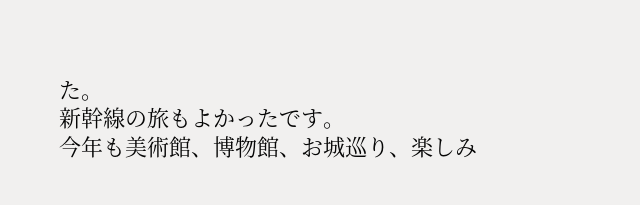た。
新幹線の旅もよかったです。
今年も美術館、博物館、お城巡り、楽しみ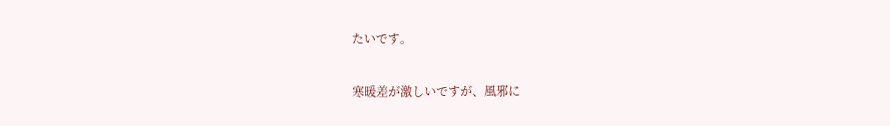たいです。

寒暖差が激しいですが、風邪に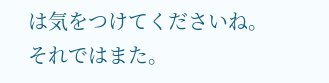は気をつけてくださいね。
それではまた。